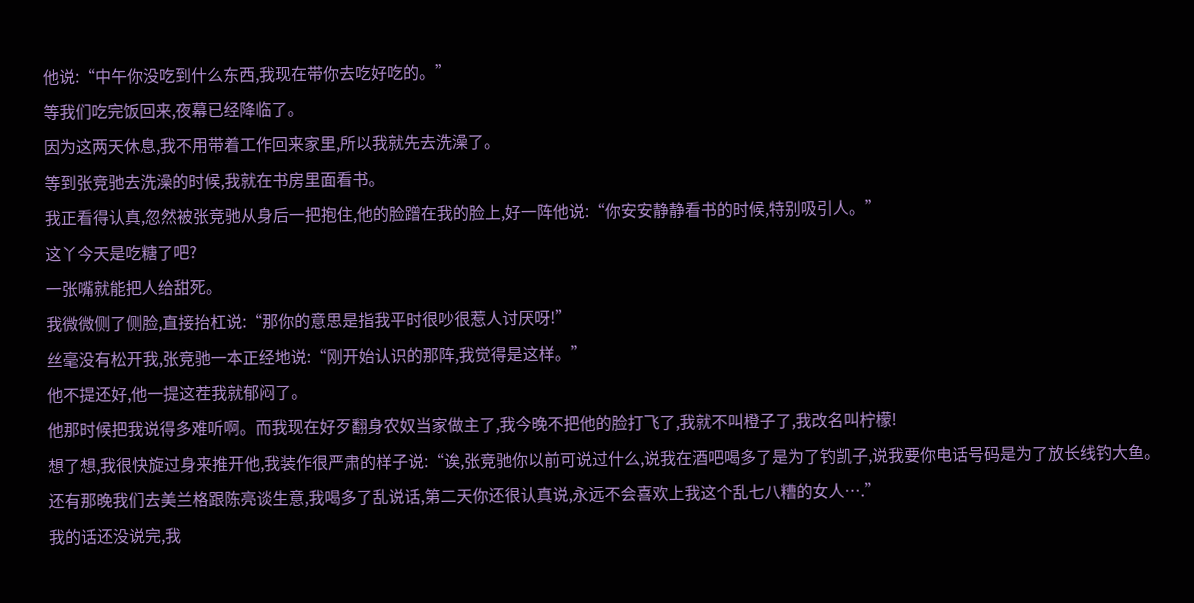他说:“中午你没吃到什么东西,我现在带你去吃好吃的。”
等我们吃完饭回来,夜幕已经降临了。
因为这两天休息,我不用带着工作回来家里,所以我就先去洗澡了。
等到张竞驰去洗澡的时候,我就在书房里面看书。
我正看得认真,忽然被张竞驰从身后一把抱住,他的脸蹭在我的脸上,好一阵他说:“你安安静静看书的时候,特别吸引人。”
这丫今天是吃糖了吧?
一张嘴就能把人给甜死。
我微微侧了侧脸,直接抬杠说:“那你的意思是指我平时很吵很惹人讨厌呀!”
丝毫没有松开我,张竞驰一本正经地说:“刚开始认识的那阵,我觉得是这样。”
他不提还好,他一提这茬我就郁闷了。
他那时候把我说得多难听啊。而我现在好歹翻身农奴当家做主了,我今晚不把他的脸打飞了,我就不叫橙子了,我改名叫柠檬!
想了想,我很快旋过身来推开他,我装作很严肃的样子说:“诶,张竞驰你以前可说过什么,说我在酒吧喝多了是为了钓凯子,说我要你电话号码是为了放长线钓大鱼。还有那晚我们去美兰格跟陈亮谈生意,我喝多了乱说话,第二天你还很认真说,永远不会喜欢上我这个乱七八糟的女人….”
我的话还没说完,我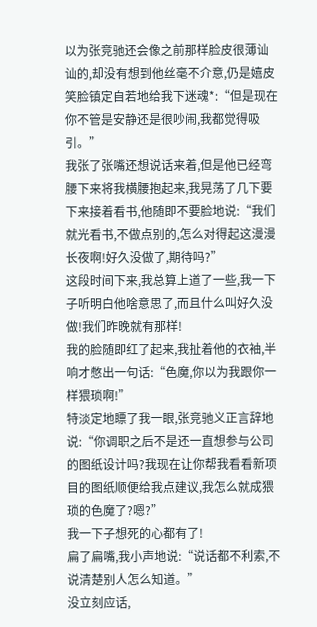以为张竞驰还会像之前那样脸皮很薄讪讪的,却没有想到他丝毫不介意,仍是嬉皮笑脸镇定自若地给我下迷魂*:“但是现在你不管是安静还是很吵闹,我都觉得吸引。”
我张了张嘴还想说话来着,但是他已经弯腰下来将我横腰抱起来,我晃荡了几下要下来接着看书,他随即不要脸地说:“我们就光看书,不做点别的,怎么对得起这漫漫长夜啊!好久没做了,期待吗?”
这段时间下来,我总算上道了一些,我一下子听明白他啥意思了,而且什么叫好久没做!我们昨晚就有那样!
我的脸随即红了起来,我扯着他的衣袖,半响才憋出一句话:“色魔,你以为我跟你一样猥琐啊!”
特淡定地瞟了我一眼,张竞驰义正言辞地说:“你调职之后不是还一直想参与公司的图纸设计吗?我现在让你帮我看看新项目的图纸顺便给我点建议,我怎么就成猥琐的色魔了?嗯?”
我一下子想死的心都有了!
扁了扁嘴,我小声地说:“说话都不利索,不说清楚别人怎么知道。”
没立刻应话,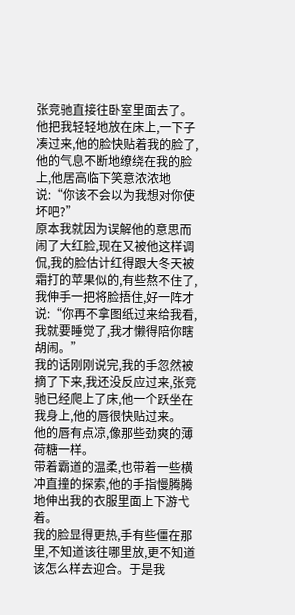张竞驰直接往卧室里面去了。
他把我轻轻地放在床上,一下子凑过来,他的脸快贴着我的脸了,他的气息不断地缭绕在我的脸上,他居高临下笑意浓浓地说:“你该不会以为我想对你使坏吧?”
原本我就因为误解他的意思而闹了大红脸,现在又被他这样调侃,我的脸估计红得跟大冬天被霜打的苹果似的,有些熬不住了,我伸手一把将脸捂住,好一阵才说:“你再不拿图纸过来给我看,我就要睡觉了,我才懒得陪你瞎胡闹。”
我的话刚刚说完,我的手忽然被摘了下来,我还没反应过来,张竞驰已经爬上了床,他一个跃坐在我身上,他的唇很快贴过来。
他的唇有点凉,像那些劲爽的薄荷糖一样。
带着霸道的温柔,也带着一些横冲直撞的探索,他的手指慢腾腾地伸出我的衣服里面上下游弋着。
我的脸显得更热,手有些僵在那里,不知道该往哪里放,更不知道该怎么样去迎合。于是我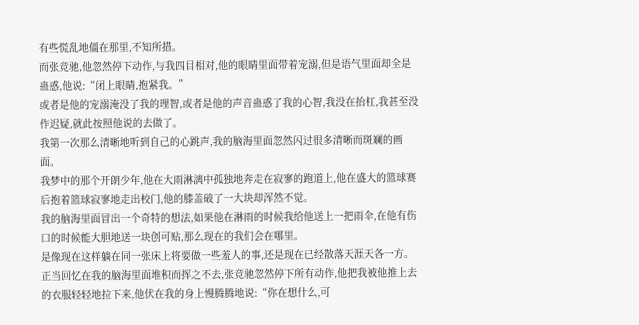有些慌乱地僵在那里,不知所措。
而张竞驰,他忽然停下动作,与我四目相对,他的眼睛里面带着宠溺,但是语气里面却全是蛊惑,他说:“闭上眼睛,抱紧我。”
或者是他的宠溺淹没了我的理智,或者是他的声音蛊惑了我的心智,我没在抬杠,我甚至没作迟疑,就此按照他说的去做了。
我第一次那么清晰地听到自己的心跳声,我的脑海里面忽然闪过很多清晰而斑斓的画面。
我梦中的那个开朗少年,他在大雨淋漓中孤独地奔走在寂寥的跑道上,他在盛大的篮球赛后抱着篮球寂寥地走出校门,他的膝盖破了一大块却浑然不觉。
我的脑海里面冒出一个奇特的想法,如果他在淋雨的时候我给他送上一把雨伞,在他有伤口的时候能大胆地送一块创可贴,那么现在的我们会在哪里。
是像现在这样躺在同一张床上将要做一些羞人的事,还是现在已经散落天涯天各一方。
正当回忆在我的脑海里面堆积而挥之不去,张竞驰忽然停下所有动作,他把我被他推上去的衣服轻轻地拉下来,他伏在我的身上慢腾腾地说:“你在想什么,可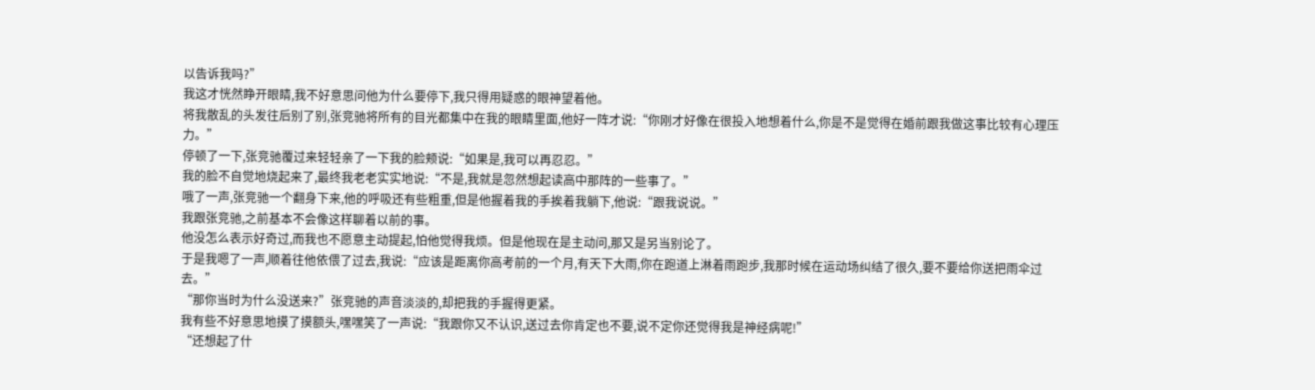以告诉我吗?”
我这才恍然睁开眼睛,我不好意思问他为什么要停下,我只得用疑惑的眼神望着他。
将我散乱的头发往后别了别,张竞驰将所有的目光都集中在我的眼睛里面,他好一阵才说:“你刚才好像在很投入地想着什么,你是不是觉得在婚前跟我做这事比较有心理压力。”
停顿了一下,张竞驰覆过来轻轻亲了一下我的脸颊说:“如果是,我可以再忍忍。”
我的脸不自觉地烧起来了,最终我老老实实地说:“不是,我就是忽然想起读高中那阵的一些事了。”
哦了一声,张竞驰一个翻身下来,他的呼吸还有些粗重,但是他握着我的手挨着我躺下,他说:“跟我说说。”
我跟张竞驰,之前基本不会像这样聊着以前的事。
他没怎么表示好奇过,而我也不愿意主动提起,怕他觉得我烦。但是他现在是主动问,那又是另当别论了。
于是我嗯了一声,顺着往他依偎了过去,我说:“应该是距离你高考前的一个月,有天下大雨,你在跑道上淋着雨跑步,我那时候在运动场纠结了很久,要不要给你送把雨伞过去。”
“那你当时为什么没送来?”张竞驰的声音淡淡的,却把我的手握得更紧。
我有些不好意思地摸了摸额头,嘿嘿笑了一声说:“我跟你又不认识,送过去你肯定也不要,说不定你还觉得我是神经病呢!”
“还想起了什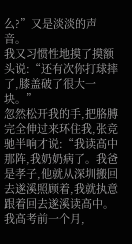么?”又是淡淡的声音。
我又习惯性地摸了摸额头说:“还有次你打球摔了,膝盖破了很大一块。”
忽然松开我的手,把胳膊完全伸过来环住我,张竞驰半响才说:“我读高中那阵,我奶奶病了。我爸是孝子,他就从深圳搬回去遂溪照顾着,我就执意跟着回去遂溪读高中。我高考前一个月,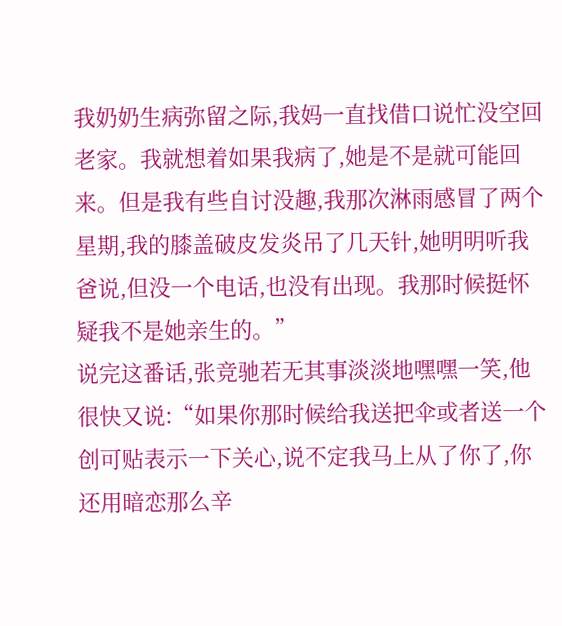我奶奶生病弥留之际,我妈一直找借口说忙没空回老家。我就想着如果我病了,她是不是就可能回来。但是我有些自讨没趣,我那次淋雨感冒了两个星期,我的膝盖破皮发炎吊了几天针,她明明听我爸说,但没一个电话,也没有出现。我那时候挺怀疑我不是她亲生的。”
说完这番话,张竞驰若无其事淡淡地嘿嘿一笑,他很快又说:“如果你那时候给我送把伞或者送一个创可贴表示一下关心,说不定我马上从了你了,你还用暗恋那么辛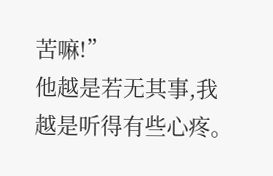苦嘛!”
他越是若无其事,我越是听得有些心疼。